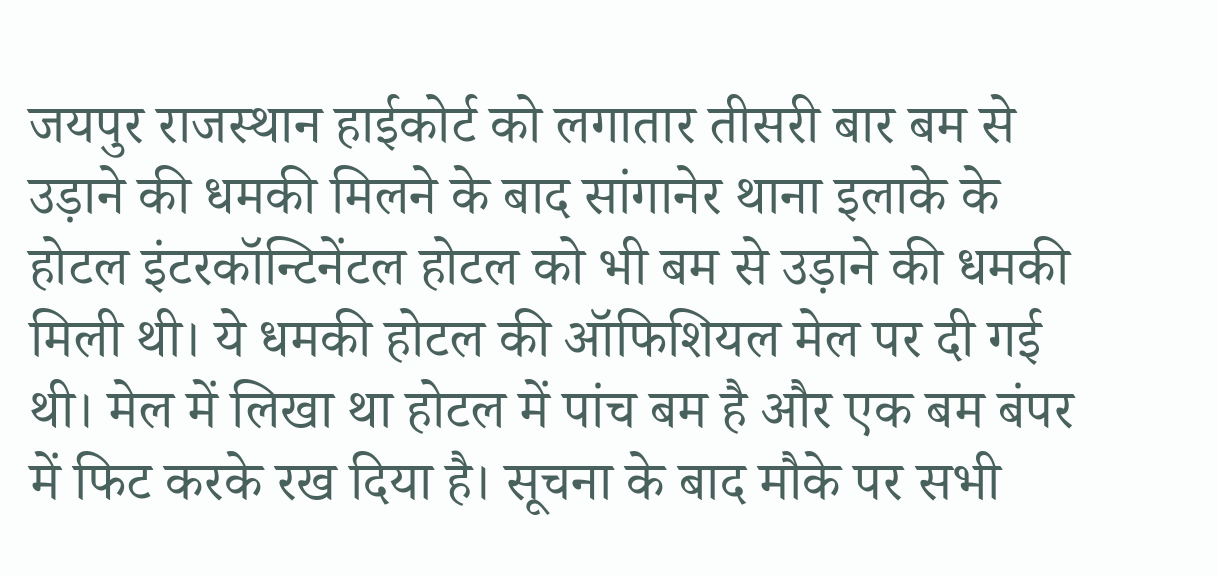जयपुर राजस्थान हाईकोर्ट को लगातार तीसरी बार बम से उड़ाने की धमकी मिलने के बाद सांगानेर थाना इलाके के होटल इंटरकॉन्टिनेंटल होटल को भी बम से उड़ाने की धमकी मिली थी। ये धमकी होटल की ऑफिशियल मेल पर दी गई थी। मेल में लिखा था होटल में पांच बम है और एक बम बंपर में फिट करके रख दिया है। सूचना के बाद मौके पर सभी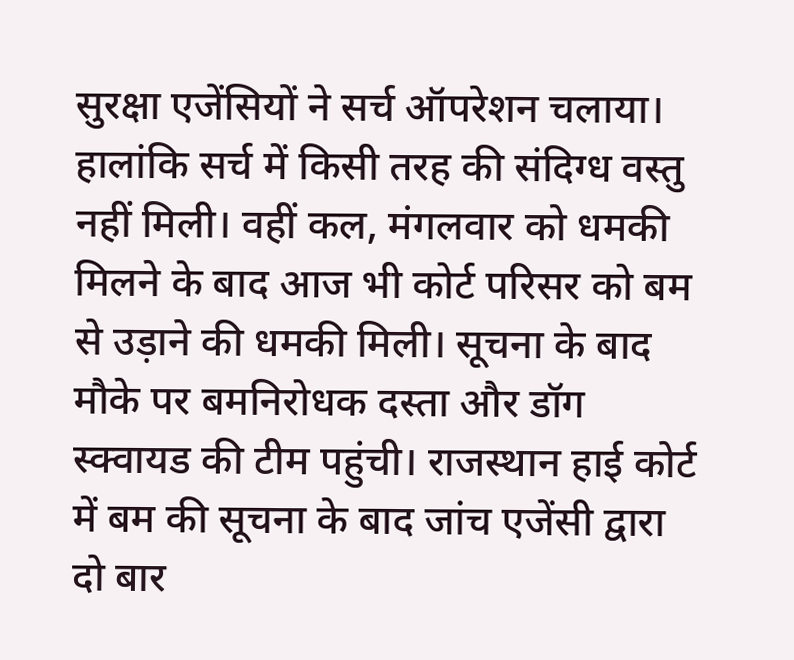सुरक्षा एजेंसियों ने सर्च ऑपरेशन चलाया। हालांकि सर्च में किसी तरह की संदिग्ध वस्तु नहीं मिली। वहीं कल, मंगलवार को धमकी मिलने के बाद आज भी कोर्ट परिसर को बम से उड़ाने की धमकी मिली। सूचना के बाद मौके पर बमनिरोधक दस्ता और डॉग स्क्वायड की टीम पहुंची। राजस्थान हाई कोर्ट में बम की सूचना के बाद जांच एजेंसी द्वारा दो बार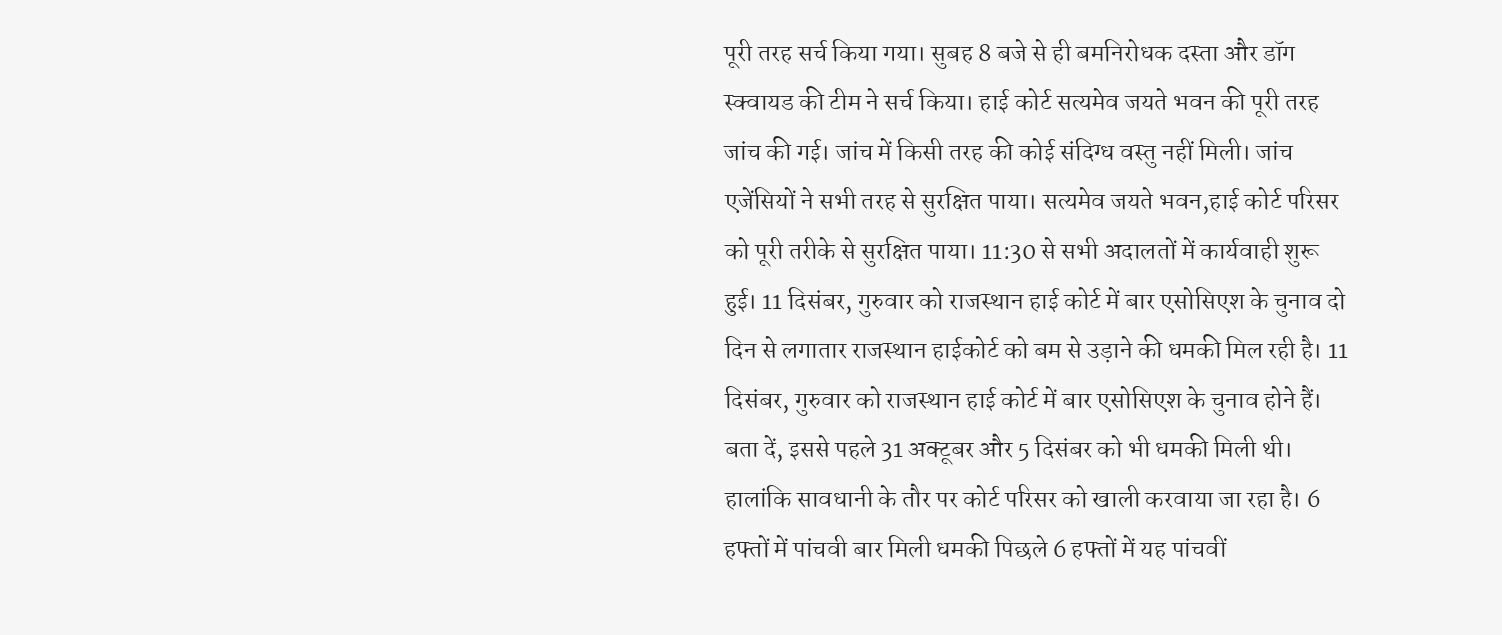पूरी तरह सर्च किया गया। सुबह 8 बजे से ही बमनिरोधक दस्ता और डॉग स्क्वायड की टीम ने सर्च किया। हाई कोर्ट सत्यमेव जयते भवन की पूरी तरह जांच की गई। जांच में किसी तरह की कोई संदिग्ध वस्तु नहीं मिली। जांच एजेंसियों ने सभी तरह से सुरक्षित पाया। सत्यमेव जयते भवन,हाई कोर्ट परिसर को पूरी तरीके से सुरक्षित पाया। 11:30 से सभी अदालतों में कार्यवाही शुरू हुई। 11 द‍िसंबर, गुरुवार को राजस्‍थान हाई कोर्ट में बार एसोस‍िएश के चुनाव दो द‍िन से लगातार राजस्‍थान हाईकोर्ट को बम से उड़ाने की धमकी म‍िल रही है। 11 द‍िसंबर, गुरुवार को राजस्‍थान हाई कोर्ट में बार एसोस‍िएश के चुनाव होने हैं। बता दें, इससे पहले 31 अक्टूबर और 5 दिसंबर को भी धमकी मिली थी। हालांकि सावधानी के तौर पर कोर्ट परिसर को खाली करवाया जा रहा है। 6 हफ्तों में पांचवी बार मिली धमकी पिछले 6 हफ्तों में यह पांचवीं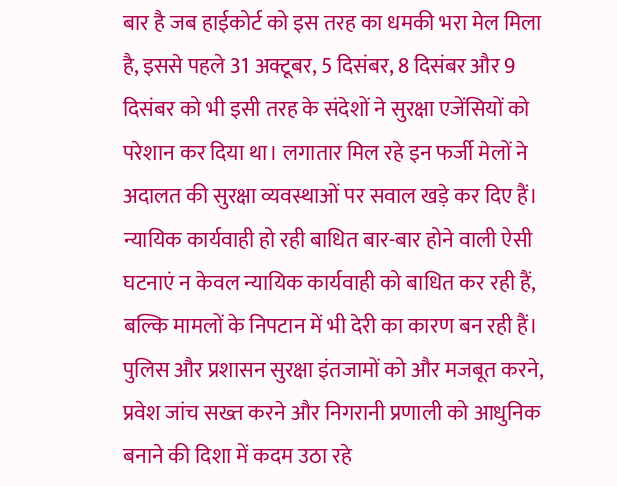बार है जब हाईकोर्ट को इस तरह का धमकी भरा मेल मिला है, इससे पहले 31 अक्टूबर, 5 दिसंबर, 8 दिसंबर और 9 दिसंबर को भी इसी तरह के संदेशों ने सुरक्षा एजेंसियों को परेशान कर दिया था। लगातार मिल रहे इन फर्जी मेलों ने अदालत की सुरक्षा व्यवस्थाओं पर सवाल खड़े कर दिए हैं। न्यायिक कार्यवाही हो रही बाधित बार-बार होने वाली ऐसी घटनाएं न केवल न्यायिक कार्यवाही को बाधित कर रही हैं, बल्कि मामलों के निपटान में भी देरी का कारण बन रही हैं। पुलिस और प्रशासन सुरक्षा इंतजामों को और मजबूत करने, प्रवेश जांच सख्त करने और निगरानी प्रणाली को आधुनिक बनाने की दिशा में कदम उठा रहे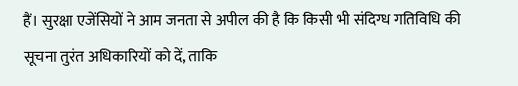हैं। सुरक्षा एजेंसियों ने आम जनता से अपील की है कि किसी भी संदिग्ध गतिविधि की सूचना तुरंत अधिकारियों को दें, ताकि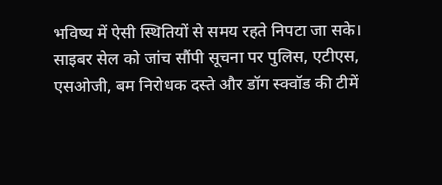भविष्य में ऐसी स्थितियों से समय रहते निपटा जा सके। साइबर सेल को जांच सौंपी सूचना पर पुलिस, एटीएस, एसओजी, बम निरोधक दस्ते और डॉग स्क्वॉड की टीमें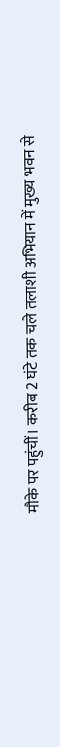मौके पर पहुंचीं। करीब 2 घंटे तक चले तलाशी अभियान में मुख्य भवन से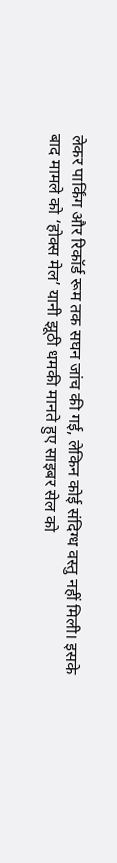लेकर पार्किंग और रिकॉर्ड रूम तक सघन जांच की गई, लेकिन कोई संदिग्ध वस्तु नहीं मिली। इसके बाद मामले को ‘होक्स मेल’ यानी झूठी धमकी मानते हुए साइबर सेल को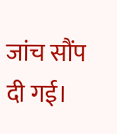जांच सौंप दी गई।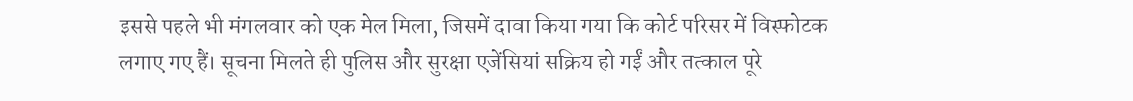इससे पहले भी मंगलवार को एक मेल मिला, जिसमें दावा किया गया कि कोर्ट परिसर में विस्फोटक लगाए गए हैं। सूचना मिलते ही पुलिस और सुरक्षा एजेंसियां सक्रिय हो गईं और तत्काल पूरे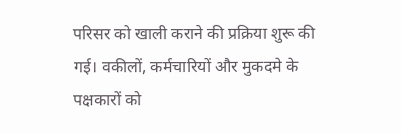परिसर को खाली कराने की प्रक्रिया शुरू की गई। वकीलों, कर्मचारियों और मुकदमे के पक्षकारों को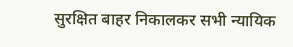सुरक्षित बाहर निकालकर सभी न्यायिक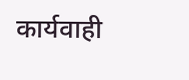कार्यवाही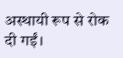अस्थायी रूप से रोक दी गईं।